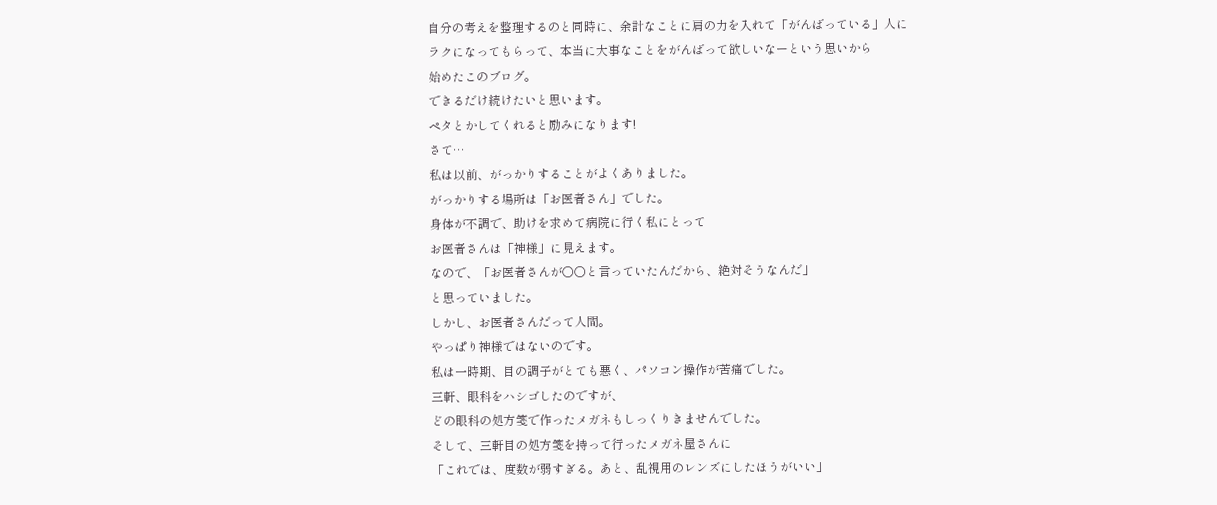自分の考えを整理するのと同時に、余計なことに肩の力を入れて「がんばっている」人に
ラクになってもらって、本当に大事なことをがんばって欲しいなーという思いから
始めたこのブログ。
できるだけ続けたいと思います。
ペタとかしてくれると励みになります!
さて…
私は以前、がっかりすることがよくありました。
がっかりする場所は「お医者さん」でした。
身体が不調で、助けを求めて病院に行く私にとって
お医者さんは「神様」に見えます。
なので、「お医者さんが○○と言っていたんだから、絶対そうなんだ」
と思っていました。
しかし、お医者さんだって人間。
やっぱり神様ではないのです。
私は一時期、目の調子がとても悪く、パソコン操作が苦痛でした。
三軒、眼科をハシゴしたのですが、
どの眼科の処方箋で作ったメガネもしっくりきませんでした。
そして、三軒目の処方箋を持って行ったメガネ屋さんに
「これでは、度数が弱すぎる。あと、乱視用のレンズにしたほうがいい」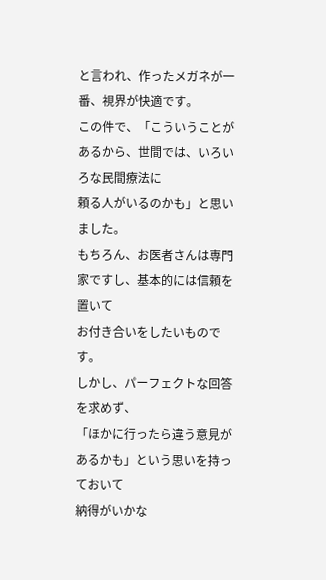と言われ、作ったメガネが一番、視界が快適です。
この件で、「こういうことがあるから、世間では、いろいろな民間療法に
頼る人がいるのかも」と思いました。
もちろん、お医者さんは専門家ですし、基本的には信頼を置いて
お付き合いをしたいものです。
しかし、パーフェクトな回答を求めず、
「ほかに行ったら違う意見があるかも」という思いを持っておいて
納得がいかな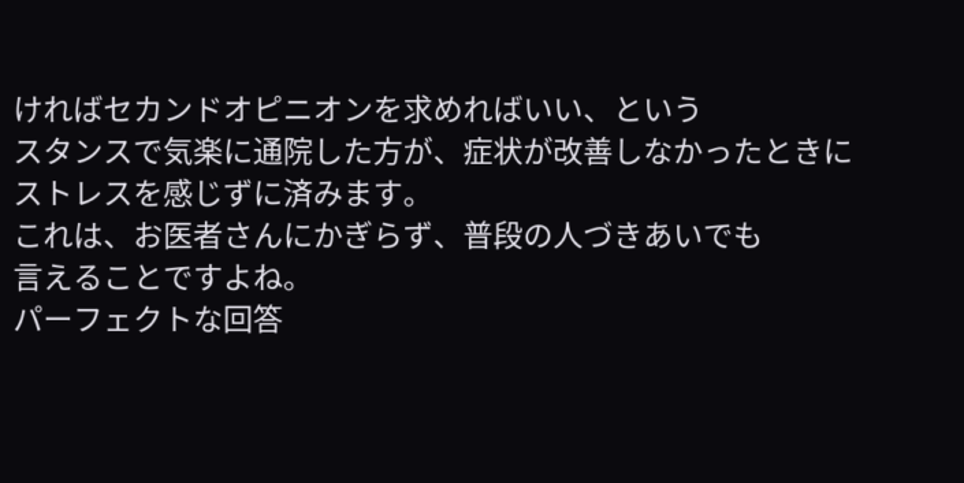ければセカンドオピニオンを求めればいい、という
スタンスで気楽に通院した方が、症状が改善しなかったときに
ストレスを感じずに済みます。
これは、お医者さんにかぎらず、普段の人づきあいでも
言えることですよね。
パーフェクトな回答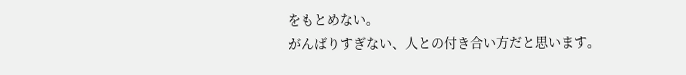をもとめない。
がんばりすぎない、人との付き合い方だと思います。